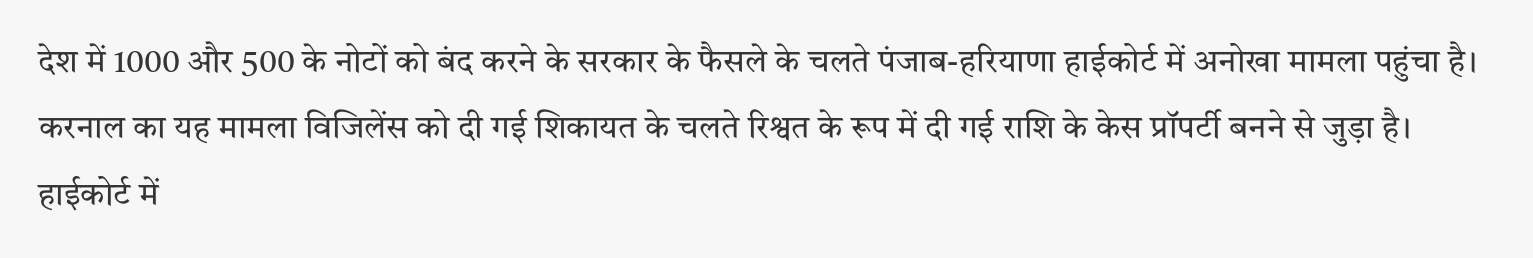देश में 1000 और 500 के नोटों को बंद करने के सरकार के फैसले के चलते पंजाब-हरियाणा हाईकोर्ट में अनोखा मामला पहुंचा है। करनाल का यह मामला विजिलेंस को दी गई शिकायत के चलते रिश्वत के रूप में दी गई राशि के केस प्रॉपर्टी बनने से जुड़ा है।
हाईकोर्ट में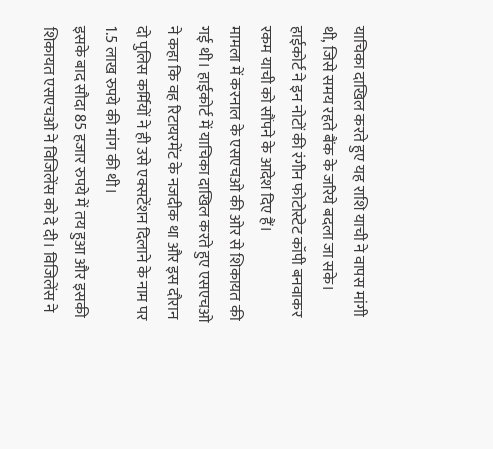याचिका दाखिल करते हुए यह राशि याची ने वापस मांगी थी, जिसे समय रहते बैंक के जरिये बदला जा सके। हाईकोर्ट ने इन नोटों की रंगीन फोटोस्टेट कॉपी बनवाकर रकम याची को सौंपने के आदेश दिए हैं।
मामला में करनाल के एसएचओ की ओर से शिकायत की गई थी। हाईकोर्ट में याचिका दाखिल करते हुए एसएचओ ने कहा कि वह रिटायरमेंट के नजदीक था और इस दौरान दो पुलिस कर्मियों ने ही उसे एक्सटेंशन दिलाने के नाम पर 1.5 लाख रुपये की मांग की थी।
इसके बाद सौदा 85 हजार रुपये में तय हुआ और इसकी शिकायत एसएचओ ने विजिलेंस को दे दी। विजिलेंस ने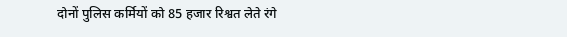दोनों पुलिस कर्मियों को 85 हजार रिश्वत लेते रंगे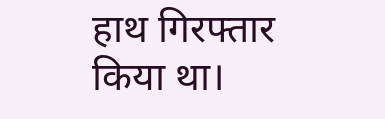हाथ गिरफ्तार किया था।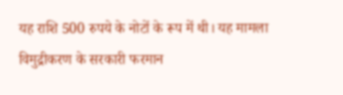यह राशि 500 रुपये के नोटों के रूप में थी। यह मामला विमुद्रीकरण के सरकारी फरमान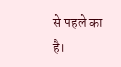से पहले का है।